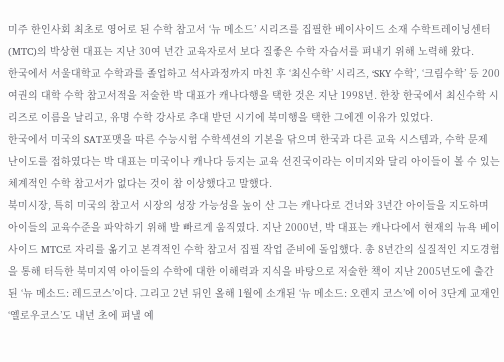미주 한인사회 최초로 영어로 된 수학 참고서 ‘뉴 메소드’ 시리즈를 집필한 베이사이드 소재 수학트레이닝센터(MTC)의 박상현 대표는 지난 30여 년간 교육자로서 보다 질좋은 수학 자습서를 펴내기 위해 노력해 왔다.
한국에서 서울대학교 수학과를 졸업하고 석사과정까지 마친 후 ‘최신수학’ 시리즈, ‘SKY 수학’, ‘크림수학’ 등 200여권의 대학 수학 참고서적을 저술한 박 대표가 캐나다행을 택한 것은 지난 1998년. 한창 한국에서 최신수학 시리즈로 이름을 날리고, 유명 수학 강사로 추대 받던 시기에 북미행을 택한 그에겐 이유가 있었다.
한국에서 미국의 SAT포맷을 따른 수능시험 수학섹션의 기본을 닦으며 한국과 다른 교육 시스템과, 수학 문제 난이도를 접하였다는 박 대표는 미국이나 캐나다 등지는 교육 선진국이라는 이미지와 달리 아이들이 볼 수 있는 체계적인 수학 참고서가 없다는 것이 참 이상했다고 말했다.
북미시장, 특히 미국의 참고서 시장의 성장 가능성을 높이 산 그는 캐나다로 건너와 3년간 아이들을 지도하며 아이들의 교육수준을 파악하기 위해 발 빠르게 움직였다. 지난 2000년, 박 대표는 캐나다에서 현재의 뉴욕 베이사이드 MTC로 자리를 옮기고 본격적인 수학 참고서 집필 작업 준비에 돌입했다. 총 8년간의 실질적인 지도경험을 통해 터득한 북미지역 아이들의 수학에 대한 이해력과 지식을 바탕으로 저술한 책이 지난 2005년도에 출간된 ‘뉴 메소드: 레드코스’이다. 그리고 2년 뒤인 올해 1월에 소개된 ‘뉴 메소드: 오렌지 코스’에 이어 3단계 교재인 ‘옐로우코스’도 내년 초에 펴낼 예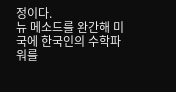정이다.
뉴 메소드를 완간해 미국에 한국인의 수학파워를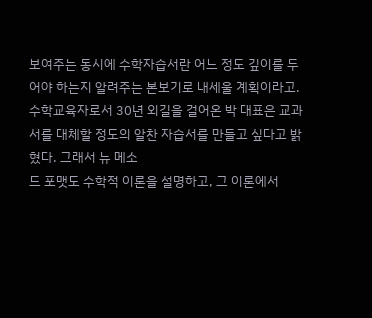보여주는 동시에 수학자습서란 어느 정도 깊이를 두어야 하는지 알려주는 본보기로 내세울 계획이라고. 수학교육자로서 30년 외길을 걸어온 박 대표은 교과서를 대체할 정도의 알찬 자습서를 만들고 싶다고 밝혔다. 그래서 뉴 메소
드 포맷도 수학적 이론을 설명하고, 그 이론에서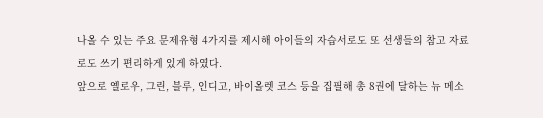나올 수 있는 주요 문제유형 4가지를 제시해 아이들의 자습서로도 또 선생들의 참고 자료로도 쓰기 편리하게 있게 하였다.
앞으로 옐로우, 그린, 블루, 인디고, 바이올렛 코스 등을 집필해 총 8권에 달하는 뉴 메소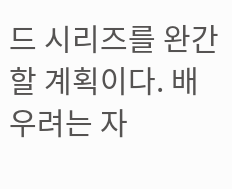드 시리즈를 완간할 계획이다. 배우려는 자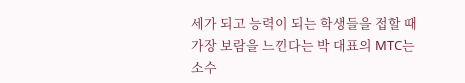세가 되고 능력이 되는 학생들을 접할 때 가장 보람을 느낀다는 박 대표의 MTC는 소수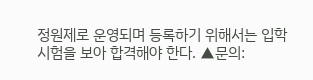정원제로 운영되며 등록하기 위해서는 입학시험을 보아 합격해야 한다. ▲문의: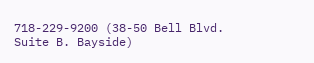718-229-9200 (38-50 Bell Blvd. Suite B. Bayside)